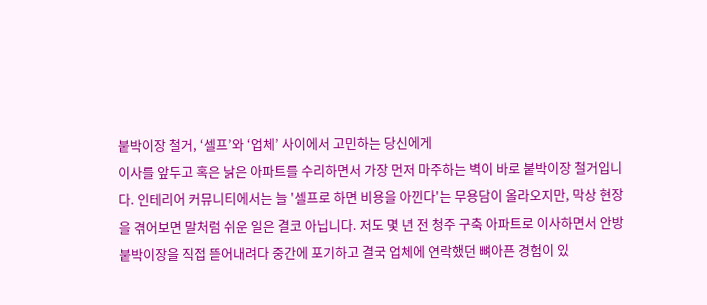붙박이장 철거, ‘셀프’와 ‘업체’ 사이에서 고민하는 당신에게
이사를 앞두고 혹은 낡은 아파트를 수리하면서 가장 먼저 마주하는 벽이 바로 붙박이장 철거입니다. 인테리어 커뮤니티에서는 늘 '셀프로 하면 비용을 아낀다'는 무용담이 올라오지만, 막상 현장을 겪어보면 말처럼 쉬운 일은 결코 아닙니다. 저도 몇 년 전 청주 구축 아파트로 이사하면서 안방 붙박이장을 직접 뜯어내려다 중간에 포기하고 결국 업체에 연락했던 뼈아픈 경험이 있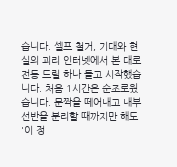습니다. 셀프 철거, 기대와 현실의 괴리 인터넷에서 본 대로 전동 드릴 하나 들고 시작했습니다. 처음 1시간은 순조로웠습니다. 문짝을 떼어내고 내부 선반을 분리할 때까지만 해도 '이 정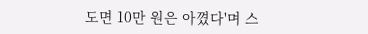도면 10만 원은 아꼈다'며 스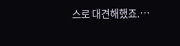스로 대견해했죠.…